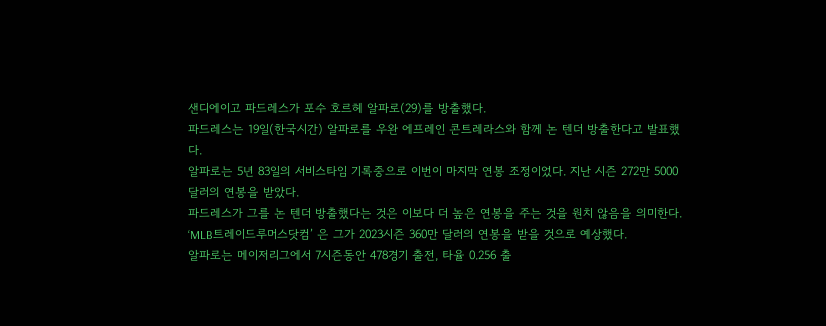샌디에이고 파드레스가 포수 호르헤 알파로(29)를 방출했다.
파드레스는 19일(한국시간) 알파로를 우완 에프레인 콘트레라스와 함께 논 텐더 방출한다고 발표했다.
알파로는 5년 83일의 서비스타임 기록중으로 이번이 마지막 연봉 조정이었다. 지난 시즌 272만 5000달러의 연봉을 받았다.
파드레스가 그를 논 텐더 방출했다는 것은 이보다 더 높은 연봉을 주는 것을 원치 않음을 의미한다. ‘MLB트레이드루머스닷컴’ 은 그가 2023시즌 360만 달러의 연봉을 받을 것으로 예상했다.
알파로는 메이저리그에서 7시즌동안 478경기 출전, 타율 0.256 출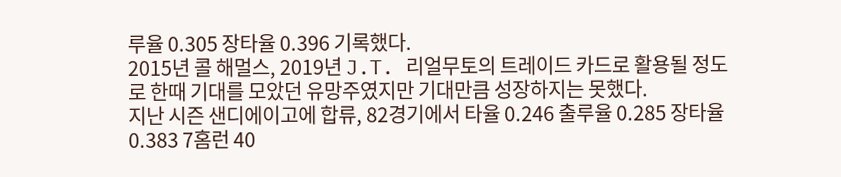루율 0.305 장타율 0.396 기록했다.
2015년 콜 해멀스, 2019년 J.T. 리얼무토의 트레이드 카드로 활용될 정도로 한때 기대를 모았던 유망주였지만 기대만큼 성장하지는 못했다.
지난 시즌 샌디에이고에 합류, 82경기에서 타율 0.246 출루율 0.285 장타율 0.383 7홈런 40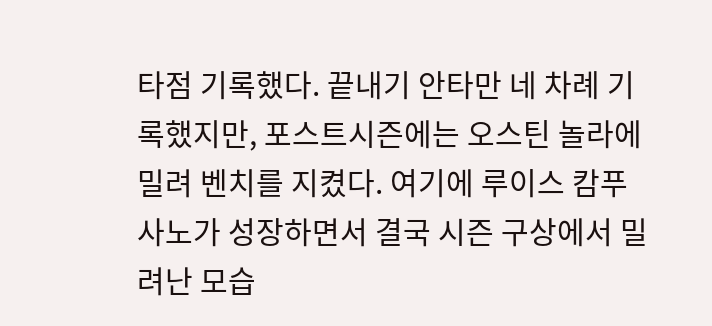타점 기록했다. 끝내기 안타만 네 차례 기록했지만, 포스트시즌에는 오스틴 놀라에 밀려 벤치를 지켰다. 여기에 루이스 캄푸사노가 성장하면서 결국 시즌 구상에서 밀려난 모습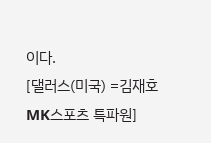이다.
[댈러스(미국) =김재호 MK스포츠 특파원]